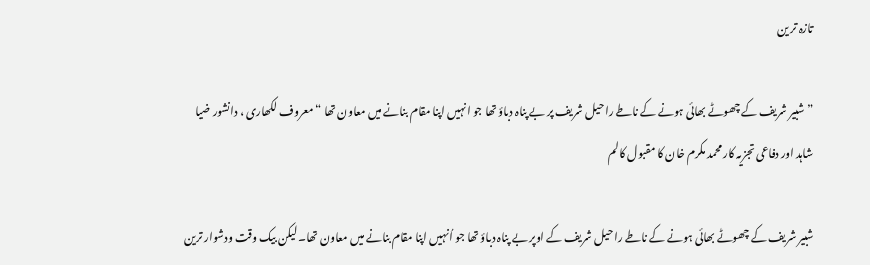تازہ تر ین

” شبیر شریف کے چھوٹے بھائی ہونے کے ناطے راحیل شریف پر بے پناہ دباؤ تھا جو انہیں اپنا مقام بنانے میں معاون تھا “ معروف لکھاری ، دانشور ضیا شاہد اور دفاعی تجزیہ کار محمد مکرم خان کا مقبول کالم

شبیر شریف کے چھوٹے بھائی ہونے کے ناطے راحیل شریف کے اوپر بے پناہ دباؤ تھا جو اُنہیں اپنا مقام بنانے میں معاون تھا۔ لیکن بیک وقت ودشوار ترین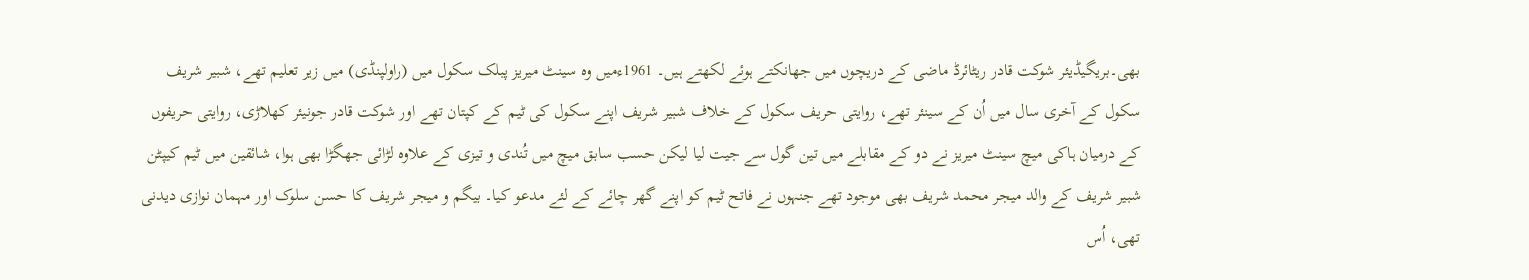بھی۔بریگیڈیئر شوکت قادر ریٹائرڈ ماضی کے دریچوں میں جھانکتے ہوئے لکھتے ہیں۔ 1961ءمیں وہ سینٹ میریز پبلک سکول میں (راولپنڈی) میں زیر تعلیم تھے، شبیر شریف سکول کے آخری سال میں اُن کے سینئر تھے، روایتی حریف سکول کے خلاف شبیر شریف اپنے سکول کی ٹیم کے کپتان تھے اور شوکت قادر جونیئر کھلاڑی، روایتی حریفوں کے درمیان ہاکی میچ سینٹ میریز نے دو کے مقابلے میں تین گول سے جیت لیا لیکن حسب سابق میچ میں تُندی و تیزی کے علاوہ لڑائی جھگڑا بھی ہوا، شائقین میں ٹیم کیپٹن شبیر شریف کے والد میجر محمد شریف بھی موجود تھے جنہوں نے فاتح ٹیم کو اپنے گھر چائے کے لئے مدعو کیا۔ بیگم و میجر شریف کا حسن سلوک اور مہمان نوازی دیدنی تھی، اُس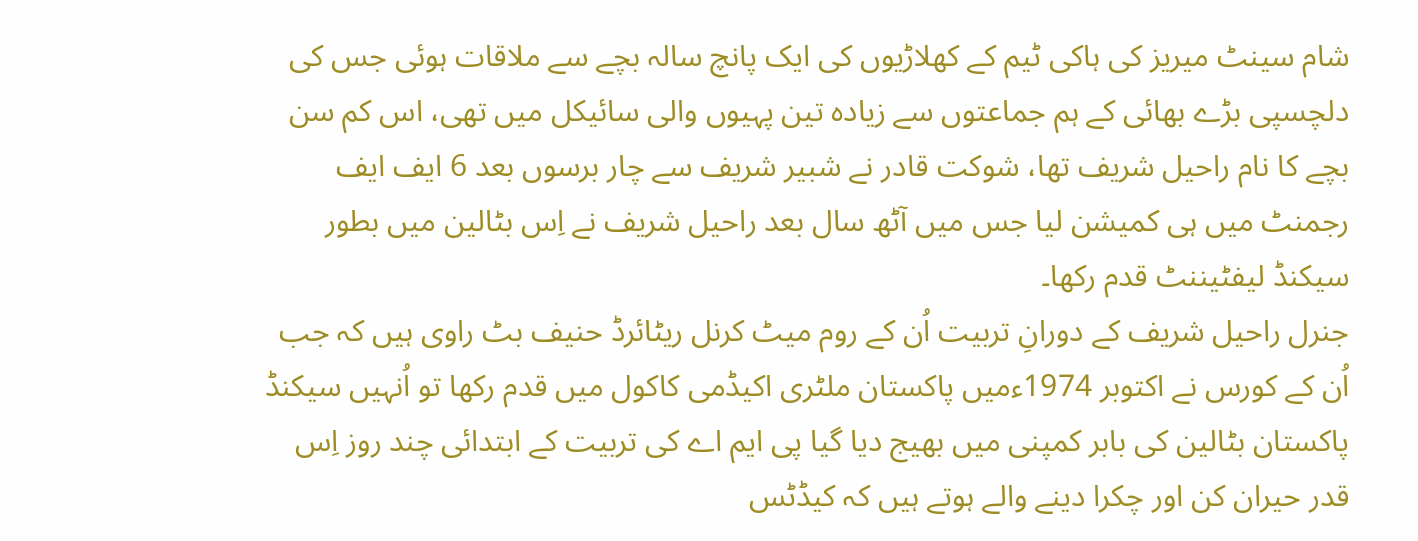شام سینٹ میریز کی ہاکی ٹیم کے کھلاڑیوں کی ایک پانچ سالہ بچے سے ملاقات ہوئی جس کی دلچسپی بڑے بھائی کے ہم جماعتوں سے زیادہ تین پہیوں والی سائیکل میں تھی، اس کم سن بچے کا نام راحیل شریف تھا، شوکت قادر نے شبیر شریف سے چار برسوں بعد 6 ایف ایف رجمنٹ میں ہی کمیشن لیا جس میں آٹھ سال بعد راحیل شریف نے اِس بٹالین میں بطور سیکنڈ لیفٹیننٹ قدم رکھا۔
جنرل راحیل شریف کے دورانِ تربیت اُن کے روم میٹ کرنل ریٹائرڈ حنیف بٹ راوی ہیں کہ جب اُن کے کورس نے اکتوبر 1974ءمیں پاکستان ملٹری اکیڈمی کاکول میں قدم رکھا تو اُنہیں سیکنڈ پاکستان بٹالین کی بابر کمپنی میں بھیج دیا گیا پی ایم اے کی تربیت کے ابتدائی چند روز اِس قدر حیران کن اور چکرا دینے والے ہوتے ہیں کہ کیڈٹس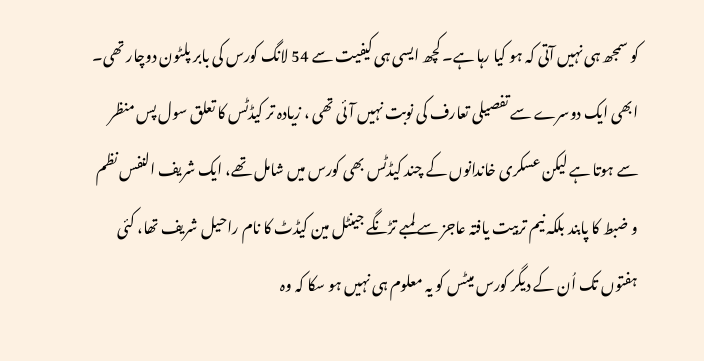کو سمجھ ہی نہیں آتی کہ ہو کیا رہا ہے۔ کچھ ایسی ہی کیفیت سے 54 لانگ کورس کی بابر پلٹون دوچار تھی۔ ابھی ایک دوسرے سے تفصیلی تعارف کی نوبت نہیں آئی تھی ، زیادہ تر کیڈٹس کا تعلق سول پس منظر سے ہوتا ہے لیکن عسکری خاندانوں کے چند کیڈٹس بھی کورس میں شامل تھے، ایک شریف النفس نظم و ضبط کا پابند بلکہ نیم تربیت یافتہ عاجز سے لمبے تڑنگے جینٹل مین کیڈٹ کا نام راحیل شریف تھا، کئی ہفتوں تک اُن کے دیگر کورس میٹس کو یہ معلوم ہی نہیں ہو سکا کہ وہ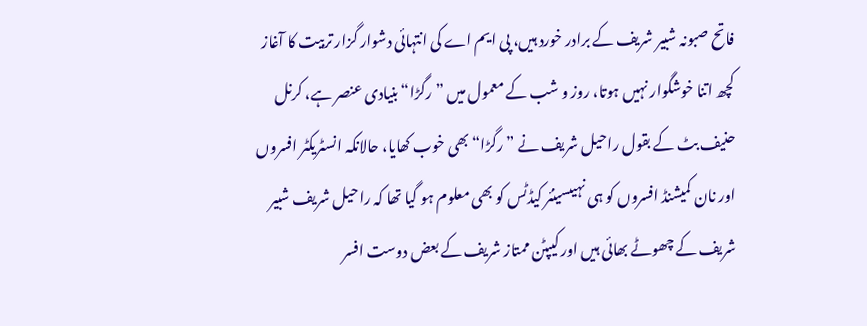فاتح صبونہ شبیر شریف کے برادر خورد ہیں، پی ایم اے کی انتہائی دشوار گزار تربیت کا آغاز کچھ اتنا خوشگوار نہیں ہوتا، روز و شب کے معمول میں ”رگڑا“ بنیادی عنصر ہے، کرنل حنیف بٹ کے بقول راحیل شریف نے ”رگڑا“ بھی خوب کھایا، حالانکہ انسٹریکٹر افسروں اور نان کمیشنڈ افسروں کو ہی نہیںسینئر کیڈٹس کو بھی معلوم ہو گیا تھا کہ راحیل شریف شبیر شریف کے چھوٹے بھائی ہیں اور کیپٹن ممتاز شریف کے بعض دوست افسر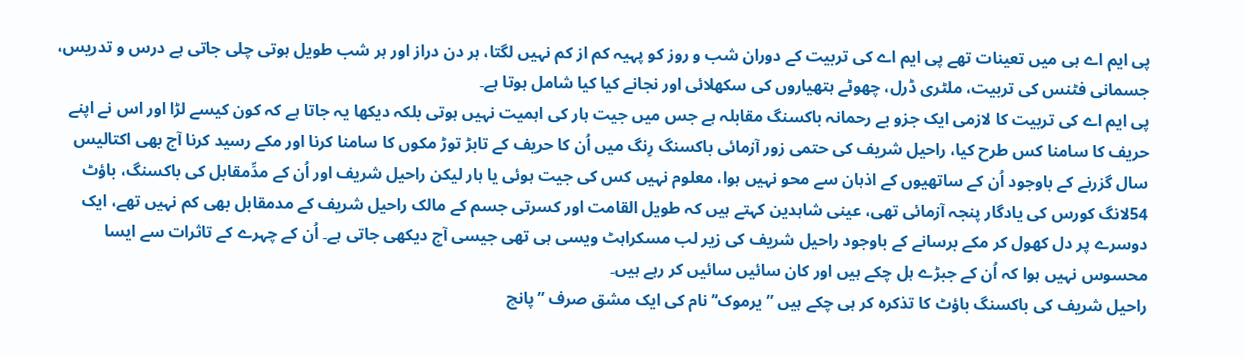پی ایم اے ہی میں تعینات تھے پی ایم اے کی تربیت کے دوران شب و روز کو پہیہ کم از کم نہیں لگتا، ہر دن دراز اور ہر شب طویل ہوتی چلی جاتی ہے درس و تدریس، جسمانی فٹنس کی تربیت، ملٹری ڈرل، چھوٹے ہتھیاروں کی سکھلائی اور نجانے کیا کیا شامل ہوتا ہے۔
پی ایم اے کی تربیت کا لازمی ایک جزو بے رحمانہ باکسنگ مقابلہ ہے جس میں جیت ہار کی اہمیت نہیں ہوتی بلکہ دیکھا یہ جاتا ہے کہ کون کیسے لڑا اور اس نے اپنے حریف کا سامنا کس طرح کیا، راحیل شریف کی حتمی زور آزمائی باکسنگ رِنگ میں اُن کا حریف کے تابڑ توڑ مکوں کا سامنا کرنا اور مکے رسید کرنا آج بھی اکتالیس سال گزرنے کے باوجود اُن کے ساتھیوں کے اذہان سے محو نہیں ہوا، معلوم نہیں کس کی جیت ہوئی یا ہار لیکن راحیل شریف اور اُن کے مدِّمقابل کی باکسنگ، باؤٹ 54لانگ کورس کی یادگار پنجہ آزمائی تھی، عینی شاہدین کہتے ہیں کہ طویل القامت اور کسرتی جسم کے مالک راحیل شریف کے مدمقابل بھی کم نہیں تھے، ایک دوسرے پر دل کھول کر مکے برسانے کے باوجود راحیل شریف کی زیر لب مسکراہٹ ویسی ہی تھی جیسی آج دیکھی جاتی ہے۔ اُن کے چہرے کے تاثرات سے ایسا محسوس نہیں ہوا کہ اُن کے جبڑے ہل چکے ہیں اور کان سائیں سائیں کر رہے ہیں۔
راحیل شریف کی باکسنگ باؤٹ کا تذکرہ کر ہی چکے ہیں ”یرموک‘’ نام کی ایک مشق صرف ”پانچ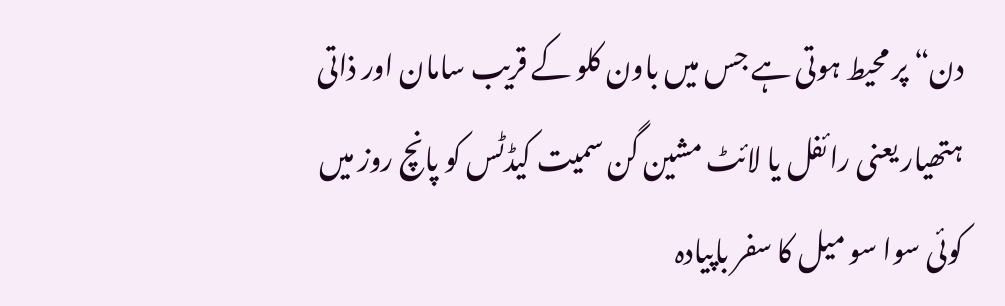دن“ پر محیط ہوتی ہے جس میں باون کلو کے قریب سامان اور ذاتی ہتھیار یعنی رائفل یا لائٹ مشین گن سمیت کیڈٹس کو پانچ روز میں کوئی سوا سو میل کا سفر باپیادہ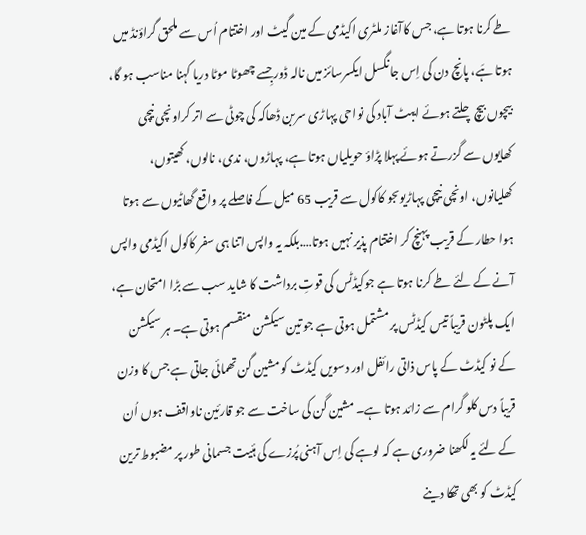طے کرنا ہوتا ہے، جس کاآغاز ملٹری اکیڈمی کے مین گیٹ اور اختتام اُس سے ملحق گراؤنڈ میں ہوتا ہَے، پانچ دن کی اِس جانگسل ایکسرسائز میں نالہ ڈور جِسے چھوٹا موٹا دریا کہنا مناسب ہو گا، بیچوں بیچ چلتے ہوئے ایبٹ آباد کی نواحی پہاڑی سربن ڈھاکہ کی چوٹی سے اتر کراونچی نیچی کھایوں سے گزرتے ہوئے پہلا پڑاؤ حویلیاں ہوتا ہے، پہاڑوں، ندی، نالوں، کھیتوں، کھلیانوں، اونچی نیچی پہاڑیوںجو کاکول سے قریب 65 میل کے فاصلے پر واقع گھاٹیوں سے ہوتا ہوا حطار کے قریب پہنچ کر اختتام پذیر نہیں ہوتا….بلکہ یہ واپس اتنا ہی سفر کاکول اکیڈمی واپس آنے کے لئے طے کرنا ہوتا ہے جوکیڈٹس کی قوتِ برداشت کا شاید سب سے بڑا امتحان ہے، ایک پلٹون قریباً تیس کیڈٹس پر مشتمل ہوتی ہے جو تین سیکشن منقسم ہوتی ہے۔ ہر سیکشن کے نو کیڈٹ کے پاس ذاتی رائفل اور دسویں کیڈٹ کو مشین گن تھمائی جاتی ہے جس کا وزن قریباً دس کلو گرام سے زائد ہوتا ہے۔ مشین گن کی ساخت سے جو قارئین ناواقف ہوں اُن کے لئے یہ لکھنا ضروری ہے کہ لوہے کی اِس آہنی پُرزے کی ہئیت جسمانی طور پر مضبوط ترین کیڈٹ کو بھی تھکا دینے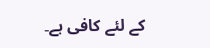کے لئے کافی ہے۔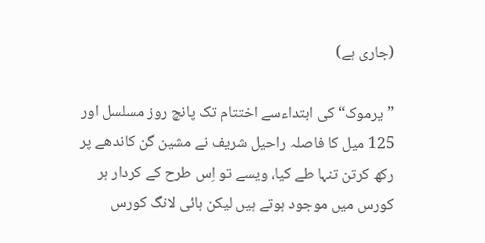(جاری ہے)

”یرموک“ کی ابتداءسے اختتام تک پانچ روز مسلسل اور 125 میل کا فاصلہ راحیل شریف نے مشین گن کاندھے پر رکھ کرتن تنہا طے کیا، ویسے تو اِس طرح کے کردار ہر کورس میں موجود ہوتے ہیں لیکن ہائی لانگ کورس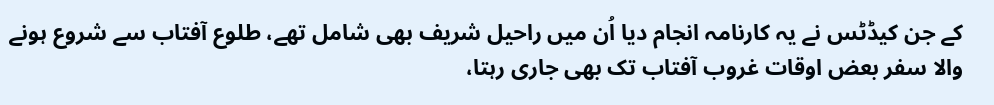کے جن کیڈٹس نے یہ کارنامہ انجام دیا اُن میں راحیل شریف بھی شامل تھے، طلوع آفتاب سے شروع ہونے والا سفر بعض اوقات غروب آفتاب تک بھی جاری رہتا،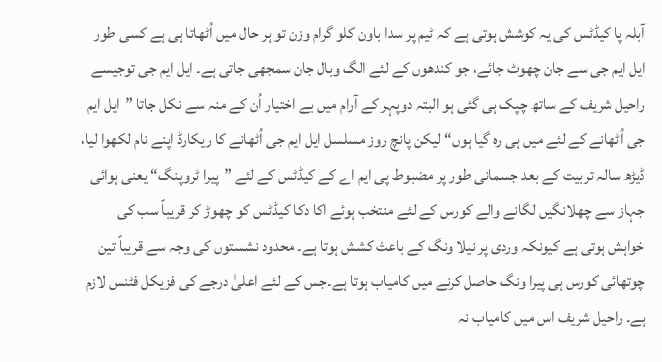آبلہ پا کیڈٹس کی یہ کوشش ہوتی ہے کہ ٹیم پر سدا باون کلو گرام وزن تو ہر حال میں اُٹھاتا ہی ہے کسی طور ایل ایم جی سے جان چھوٹ جائے، جو کندھوں کے لئے الگ وبال جان سمجھی جاتی ہے۔ ایل ایم جی توجیسے راحیل شریف کے ساتھ چپک ہی گئی ہو البتہ دوپہر کے آرام میں بے اختیار اُن کے منہ سے نکل جاتا ”ایل ایم جی اُٹھانے کے لئے میں ہی رہ گیا ہوں“ لیکن پانچ روز مسلسل ایل ایم جی اُٹھانے کا ریکارڈ اپنے نام لکھوا لیا، ڈیڑھ سالہ تربیت کے بعد جسمانی طور پر مضبوط پی ایم اے کے کیڈٹس کے لئے ”پیرا ٹروپنگ“ یعنی ہوائی جہاز سے چھلانگیں لگانے والے کورس کے لئے منتخب ہوئے اکا دکا کیڈٹس کو چھوڑ کر قریباً سب کی خواہش ہوتی ہے کیونکہ وردی پر نیلا ونگ کے باعث کشش ہوتا ہے۔ محدود نشستوں کی وجہ سے قریباً تین چوتھائی کورس ہی پیرا ونگ حاصل کرنے میں کامیاب ہوتا ہے۔جس کے لئے اعلیٰ درجے کی فزیکل فٹنس لازم ہے۔ راحیل شریف اس میں کامیاب نہ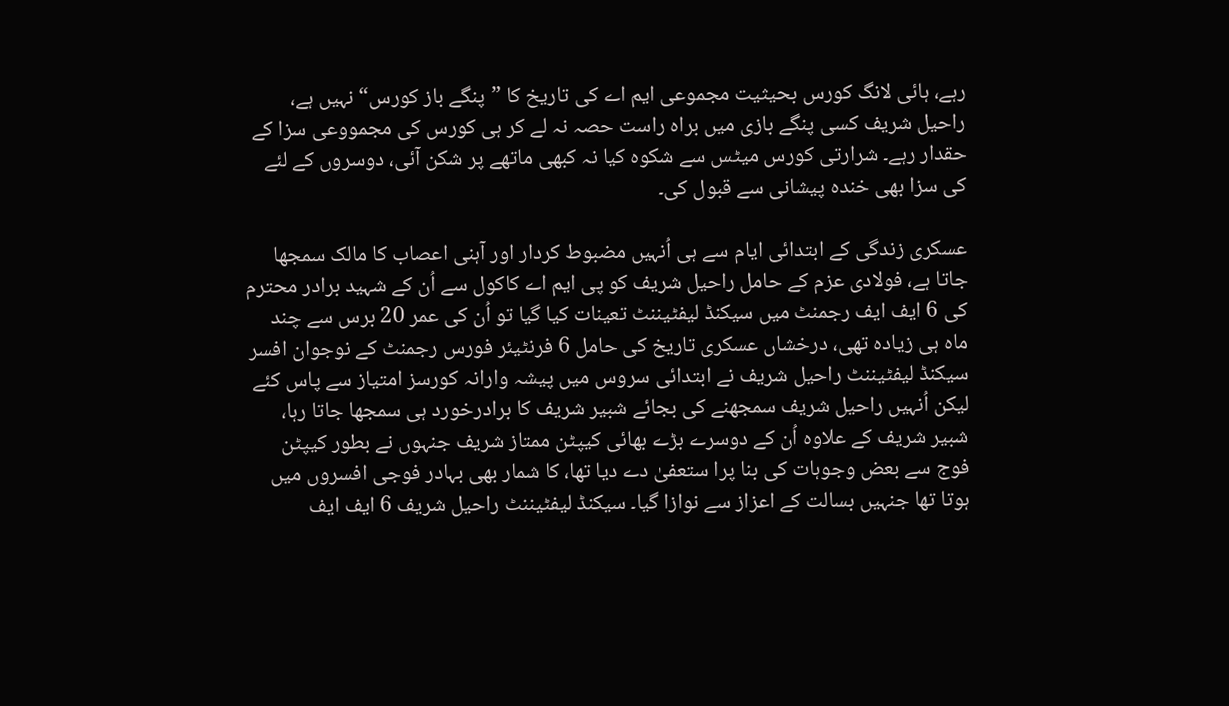رہے، ہائی لانگ کورس بحیثیت مجموعی ایم اے کی تاریخ کا ”پنگے باز کورس“ نہیں ہے، راحیل شریف کسی پنگے بازی میں براہ راست حصہ نہ لے کر ہی کورس کی مجمووعی سزا کے حقدار رہے۔ شرارتی کورس میٹس سے شکوہ کیا نہ کبھی ماتھے پر شکن آئی، دوسروں کے لئے کی سزا بھی خندہ پیشانی سے قبول کی۔

عسکری زندگی کے ابتدائی ایام سے ہی اُنہیں مضبوط کردار اور آہنی اعصاب کا مالک سمجھا جاتا ہے، فولادی عزم کے حامل راحیل شریف کو پی ایم اے کاکول سے اُن کے شہید برادر محترم کی 6 ایف ایف رجمنٹ میں سیکنڈ لیفٹیننٹ تعینات کیا گیا تو اُن کی عمر 20 برس سے چند ماہ ہی زیادہ تھی، درخشاں عسکری تاریخ کی حامل 6 فرنٹیئر فورس رجمنٹ کے نوجوان افسر سیکنڈ لیفٹیننٹ راحیل شریف نے ابتدائی سروس میں پیشہ وارانہ کورسز امتیاز سے پاس کئے لیکن اُنہیں راحیل شریف سمجھنے کی بجائے شبیر شریف کا برادرخورد ہی سمجھا جاتا رہا، شبیر شریف کے علاوہ اُن کے دوسرے بڑے بھائی کیپٹن ممتاز شریف جنہوں نے بطور کیپٹن فوج سے بعض وجوہات کی بنا پرا ستعفیٰ دے دیا تھا، کا شمار بھی بہادر فوجی افسروں میں ہوتا تھا جنہیں بسالت کے اعزاز سے نوازا گیا۔ سیکنڈ لیفٹیننٹ راحیل شریف 6 ایف ایف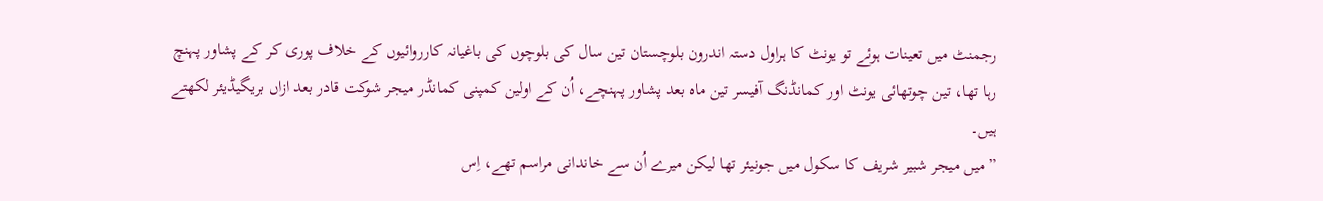رجمنٹ میں تعینات ہوئے تو یونٹ کا ہراول دستہ اندرون بلوچستان تین سال کی بلوچوں کی باغیانہ کارروائیوں کے خلاف پوری کر کے پشاور پہنچ رہا تھا، تین چوتھائی یونٹ اور کمانڈنگ آفیسر تین ماہ بعد پشاور پہنچے، اُن کے اولین کمپنی کمانڈر میجر شوکت قادر بعد ازاں بریگیڈیئر لکھتے ہیں۔
”میں میجر شبیر شریف کا سکول میں جونیئر تھا لیکن میرے اُن سے خاندانی مراسم تھے، اِس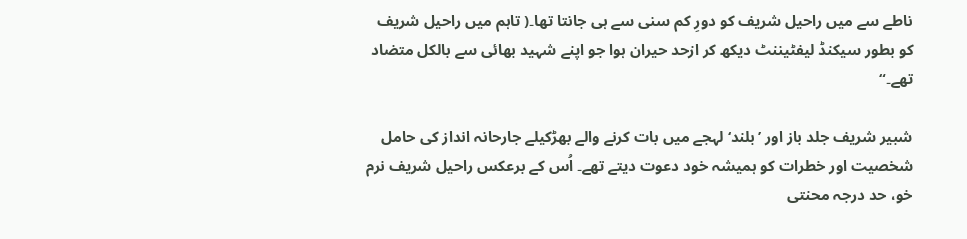ناطے سے میں راحیل شریف کو دورِ کم سنی سے ہی جانتا تھا۔( تاہم میں راحیل شریف کو بطور سیکنڈ لیفٹیننٹ دیکھ کر ازحد حیران ہوا جو اپنے شہید بھائی سے بالکل متضاد تھے۔“

شبیر شریف جلد باز اور ’بلند‘ لہجے میں بات کرنے والے بھڑکیلے جارحانہ انداز کی حامل شخصیت اور خطرات کو ہمیشہ خود دعوت دیتے تھے۔ اُس کے برعکس راحیل شریف نرم خو، حد درجہ محنتی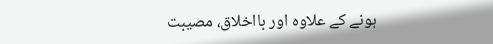ہونے کے علاوہ اور بااخلاق، مصیبت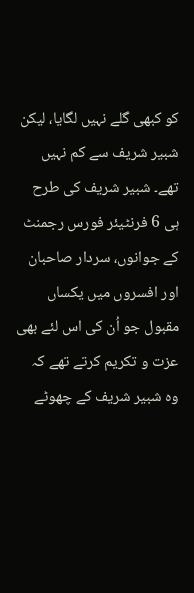کو کبھی گلے نہیں لگایا، لیکن شبیر شریف سے کم نہیں تھے۔ شبیر شریف کی طرح ہی 6 فرنٹیئر فورس رجمنٹ کے جوانوں، سردار صاحبان اور افسروں میں یکساں مقبول جو اُن کی اس لئے بھی عزت و تکریم کرتے تھے کہ وہ شبیر شریف کے چھوٹے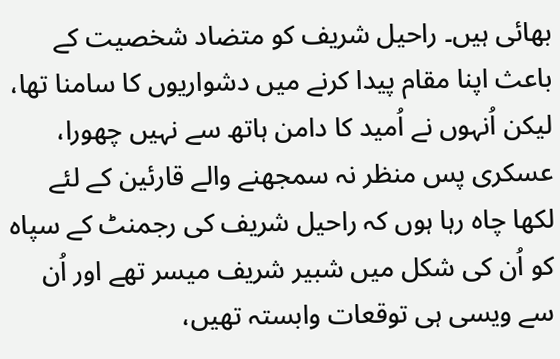بھائی ہیں۔ راحیل شریف کو متضاد شخصیت کے باعث اپنا مقام پیدا کرنے میں دشواریوں کا سامنا تھا، لیکن اُنہوں نے اُمید کا دامن ہاتھ سے نہیں چھورا، عسکری پس منظر نہ سمجھنے والے قارئین کے لئے لکھا چاہ رہا ہوں کہ راحیل شریف کی رجمنٹ کے سپاہ کو اُن کی شکل میں شبیر شریف میسر تھے اور اُن سے ویسی ہی توقعات وابستہ تھیں،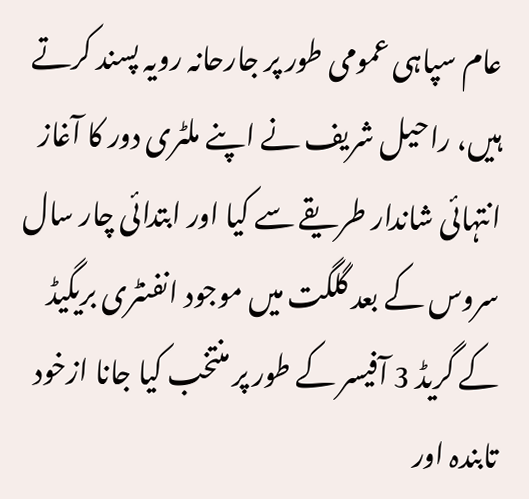عام سپاہی عمومی طور پر جارحانہ رویہ پسند کرتے ہیں، راحیل شریف نے اپنے ملٹری دور کا آغاز انتہائی شاندار طریقے سے کیا اور ابتدائی چار سال سروس کے بعد گلگت میں موجود انفنٹری بریگیڈ کے گریڈ 3 آفیسر کے طور پر منتخب کیا جانا ازخود تابندہ اور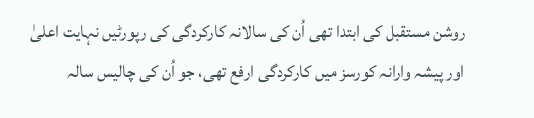روشن مستقبل کی ابتدا تھی اُن کی سالانہ کارکردگی کی رپورٹیں نہایت اعلیٰ اور پیشہ وارانہ کورسز میں کارکردگی ارفع تھی، جو اُن کی چالیس سالہ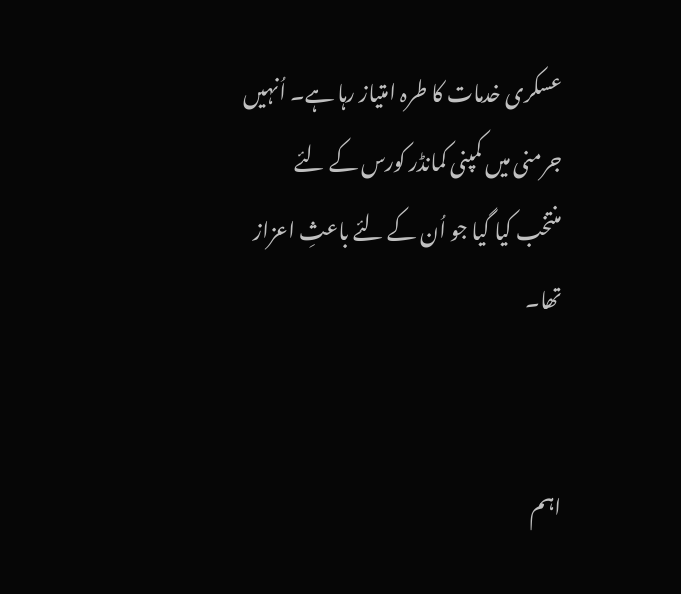عسکری خدمات کا طرہ امتیاز رہا ہے۔ اُنہیں جرمنی میں کمپنی کمانڈر کورس کے لئے منتخب کیا گیا جو اُن کے لئے باعثِ اعزاز تھا۔


اہم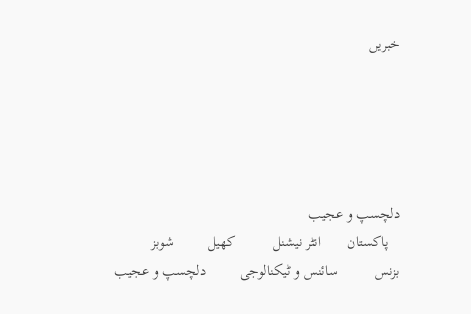خبریں





دلچسپ و عجیب
   پاکستان       انٹر نیشنل          کھیل         شوبز          بزنس          سائنس و ٹیکنالوجی         دلچسپ و عجیب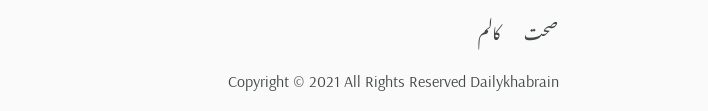صحت        کالم
Copyright © 2021 All Rights Reserved Dailykhabrain